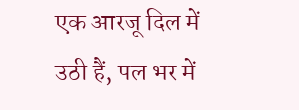एक आरजू दिल में उठी हैं, पल भर में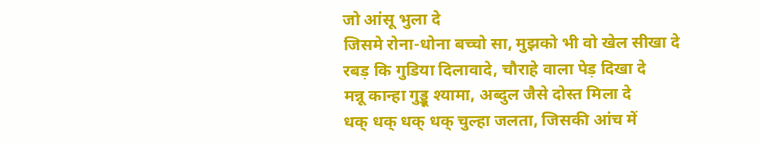जो आंसू भुला दे
जिसमे रोना-धोना बच्चो सा, मुझको भी वो खेल सीखा दे
रबड़ कि गुडिया दिलावादे, चौराहे वाला पेड़ दिखा दे
मन्नू कान्हा गुड्डू श्यामा, अब्दुल जैसे दोस्त मिला दे
धक् धक् धक् धक् चुल्हा जलता, जिसकी आंच में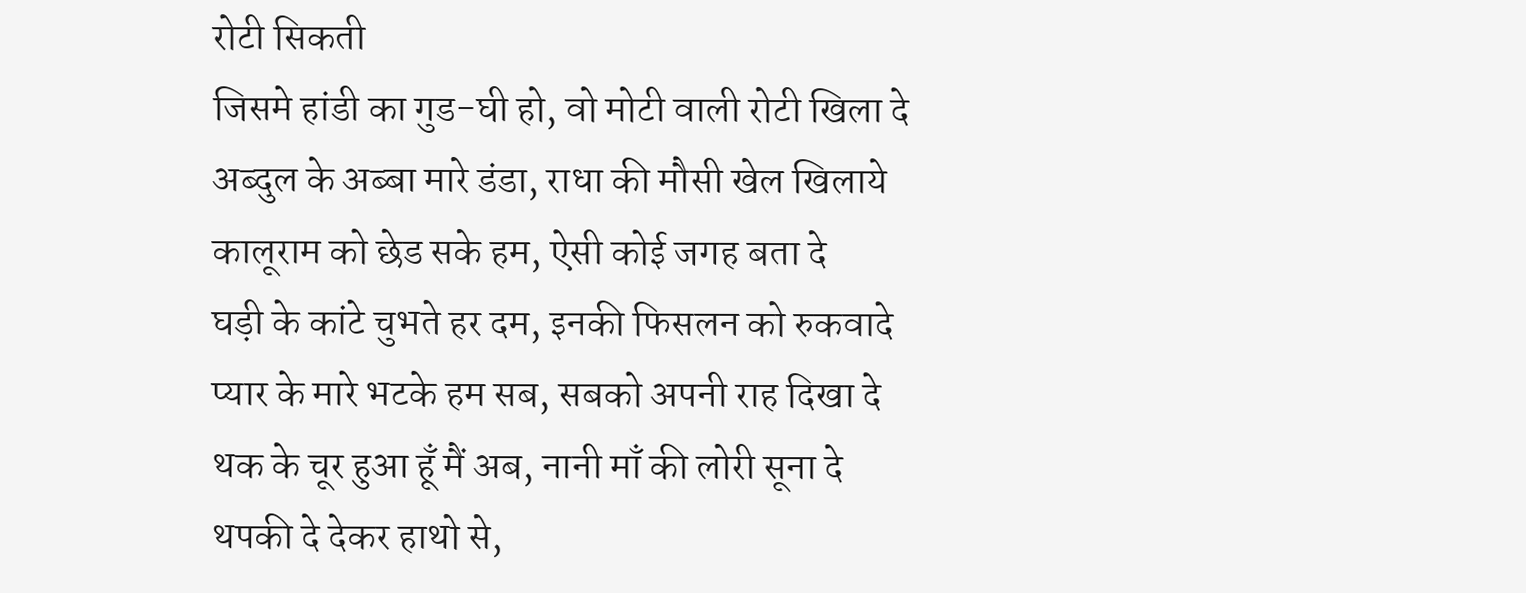रोटी सिकती
जिसमे हांडी का गुड-घी हो, वो मोटी वाली रोटी खिला दे
अब्दुल के अब्बा मारे डंडा, राधा की मौसी खेल खिलाये
कालूराम को छेड सके हम, ऐसी कोई जगह बता दे
घड़ी के कांटे चुभते हर दम, इनकी फिसलन को रुकवादे
प्यार के मारे भटके हम सब, सबको अपनी राह दिखा दे
थक के चूर हुआ हूँ मैं अब, नानी माँ की लोरी सूना दे
थपकी दे देकर हाथो से,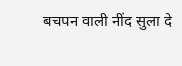बचपन वाली नींद सुला दे